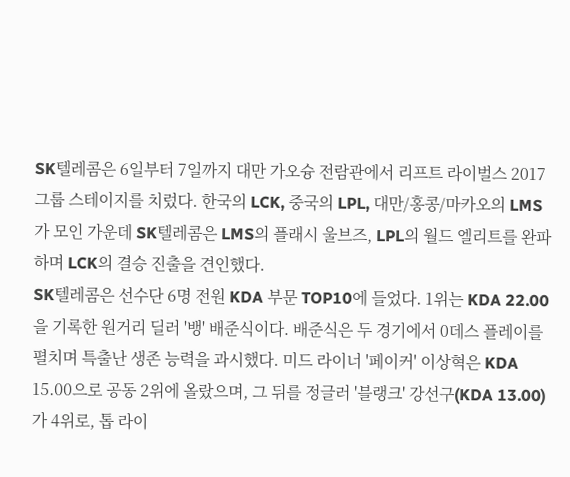SK텔레콤은 6일부터 7일까지 대만 가오슝 전람관에서 리프트 라이벌스 2017 그룹 스테이지를 치렀다. 한국의 LCK, 중국의 LPL, 대만/홍콩/마카오의 LMS가 모인 가운데 SK텔레콤은 LMS의 플래시 울브즈, LPL의 월드 엘리트를 완파하며 LCK의 결승 진출을 견인했다.
SK텔레콤은 선수단 6명 전원 KDA 부문 TOP10에 들었다. 1위는 KDA 22.00을 기록한 원거리 딜러 '뱅' 배준식이다. 배준식은 두 경기에서 0데스 플레이를 펼치며 특출난 생존 능력을 과시했다. 미드 라이너 '페이커' 이상혁은 KDA 15.00으로 공동 2위에 올랐으며, 그 뒤를 정글러 '블랭크' 강선구(KDA 13.00)가 4위로, 톱 라이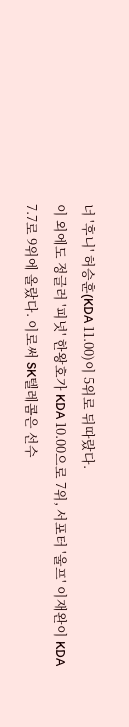너 '후니' 허승훈(KDA 11.00)이 5위로 뒤따랐다.
이 외에도 정글러 '피넛' 한왕호가 KDA 10.00으로 7위, 서포터 '울프' 이재완이 KDA 7.7로 9위에 올랐다. 이로써 SK텔레콤은 선수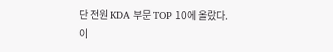단 전원 KDA 부문 TOP 10에 올랐다.
이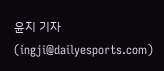윤지 기자 (ingji@dailyesports.com)